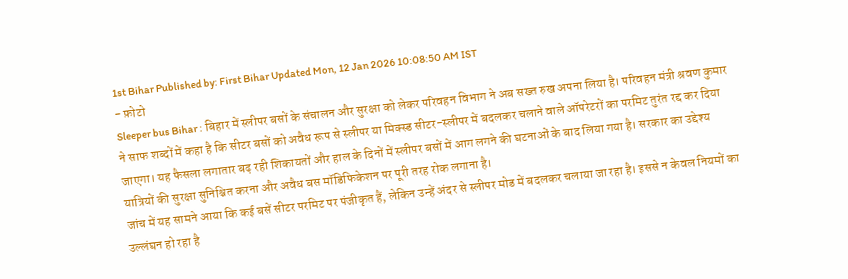1st Bihar Published by: First Bihar Updated Mon, 12 Jan 2026 10:08:50 AM IST
- फ़ोटो
Sleeper bus Bihar : बिहार में स्लीपर बसों के संचालन और सुरक्षा को लेकर परिवहन विभाग ने अब सख्त रुख अपना लिया है। परिवहन मंत्री श्रवण कुमार ने साफ शब्दों में कहा है कि सीटर बसों को अवैध रूप से स्लीपर या मिक्स्ड सीटर-स्लीपर में बदलकर चलाने वाले ऑपरेटरों का परमिट तुरंत रद्द कर दिया जाएगा। यह फैसला लगातार बढ़ रही शिकायतों और हाल के दिनों में स्लीपर बसों में आग लगने की घटनाओं के बाद लिया गया है। सरकार का उद्देश्य यात्रियों की सुरक्षा सुनिश्चित करना और अवैध बस मॉडिफिकेशन पर पूरी तरह रोक लगाना है।
जांच में यह सामने आया कि कई बसें सीटर परमिट पर पंजीकृत हैं, लेकिन उन्हें अंदर से स्लीपर मोड में बदलकर चलाया जा रहा है। इससे न केवल नियमों का उल्लंघन हो रहा है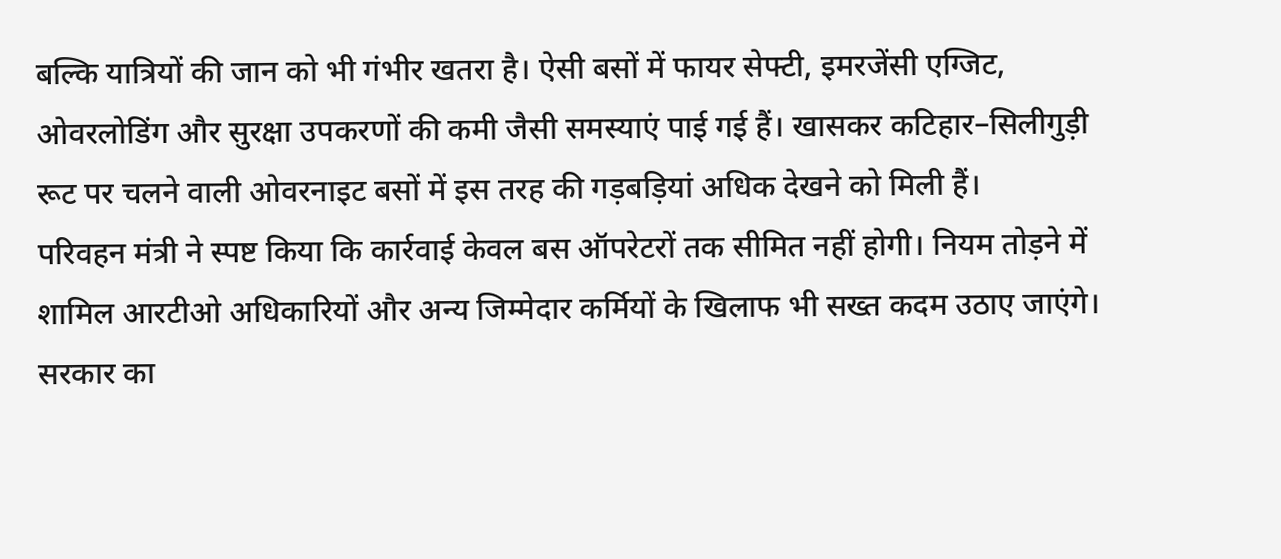बल्कि यात्रियों की जान को भी गंभीर खतरा है। ऐसी बसों में फायर सेफ्टी, इमरजेंसी एग्जिट, ओवरलोडिंग और सुरक्षा उपकरणों की कमी जैसी समस्याएं पाई गई हैं। खासकर कटिहार–सिलीगुड़ी रूट पर चलने वाली ओवरनाइट बसों में इस तरह की गड़बड़ियां अधिक देखने को मिली हैं।
परिवहन मंत्री ने स्पष्ट किया कि कार्रवाई केवल बस ऑपरेटरों तक सीमित नहीं होगी। नियम तोड़ने में शामिल आरटीओ अधिकारियों और अन्य जिम्मेदार कर्मियों के खिलाफ भी सख्त कदम उठाए जाएंगे। सरकार का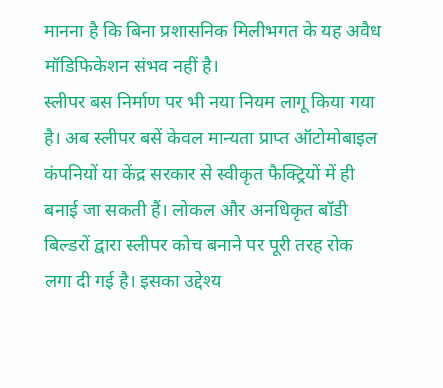मानना है कि बिना प्रशासनिक मिलीभगत के यह अवैध मॉडिफिकेशन संभव नहीं है।
स्लीपर बस निर्माण पर भी नया नियम लागू किया गया है। अब स्लीपर बसें केवल मान्यता प्राप्त ऑटोमोबाइल कंपनियों या केंद्र सरकार से स्वीकृत फैक्ट्रियों में ही बनाई जा सकती हैं। लोकल और अनधिकृत बॉडी बिल्डरों द्वारा स्लीपर कोच बनाने पर पूरी तरह रोक लगा दी गई है। इसका उद्देश्य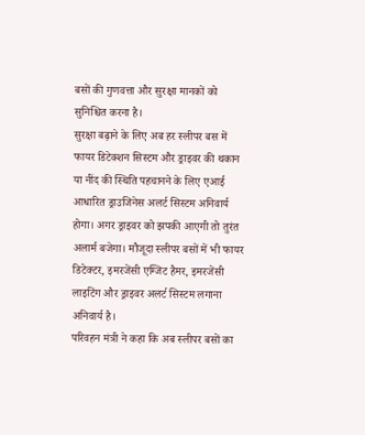बसों की गुणवत्ता और सुरक्षा मानकों को सुनिश्चित करना है।
सुरक्षा बढ़ाने के लिए अब हर स्लीपर बस में फायर डिटेक्शन सिस्टम और ड्राइवर की थकान या नींद की स्थिति पहचानने के लिए एआई आधारित ड्राउजिनेस अलर्ट सिस्टम अनिवार्य होगा। अगर ड्राइवर को झपकी आएगी तो तुरंत अलार्म बजेगा। मौजूदा स्लीपर बसों में भी फायर डिटेक्टर, इमरजेंसी एग्जिट हैमर, इमरजेंसी लाइटिंग और ड्राइवर अलर्ट सिस्टम लगाना अनिवार्य है।
परिवहन मंत्री ने कहा कि अब स्लीपर बसों का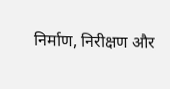निर्माण, निरीक्षण और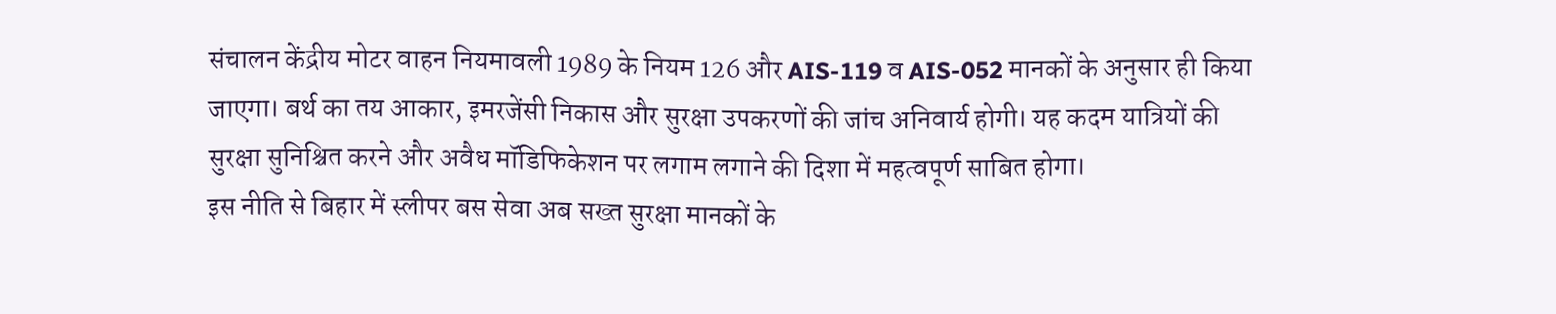संचालन केंद्रीय मोटर वाहन नियमावली 1989 के नियम 126 और AIS-119 व AIS-052 मानकों के अनुसार ही किया जाएगा। बर्थ का तय आकार, इमरजेंसी निकास और सुरक्षा उपकरणों की जांच अनिवार्य होगी। यह कदम यात्रियों की सुरक्षा सुनिश्चित करने और अवैध मॉडिफिकेशन पर लगाम लगाने की दिशा में महत्वपूर्ण साबित होगा।
इस नीति से बिहार में स्लीपर बस सेवा अब सख्त सुरक्षा मानकों के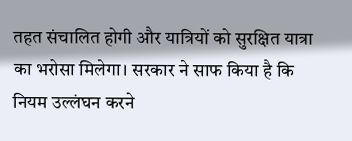तहत संचालित होगी और यात्रियों को सुरक्षित यात्रा का भरोसा मिलेगा। सरकार ने साफ किया है कि नियम उल्लंघन करने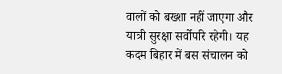वालों को बख्शा नहीं जाएगा और यात्री सुरक्षा सर्वोपरि रहेगी। यह कदम बिहार में बस संचालन को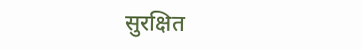सुरक्षित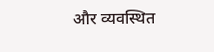और व्यवस्थित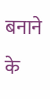बनाने के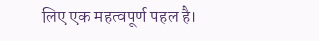लिए एक महत्वपूर्ण पहल है।